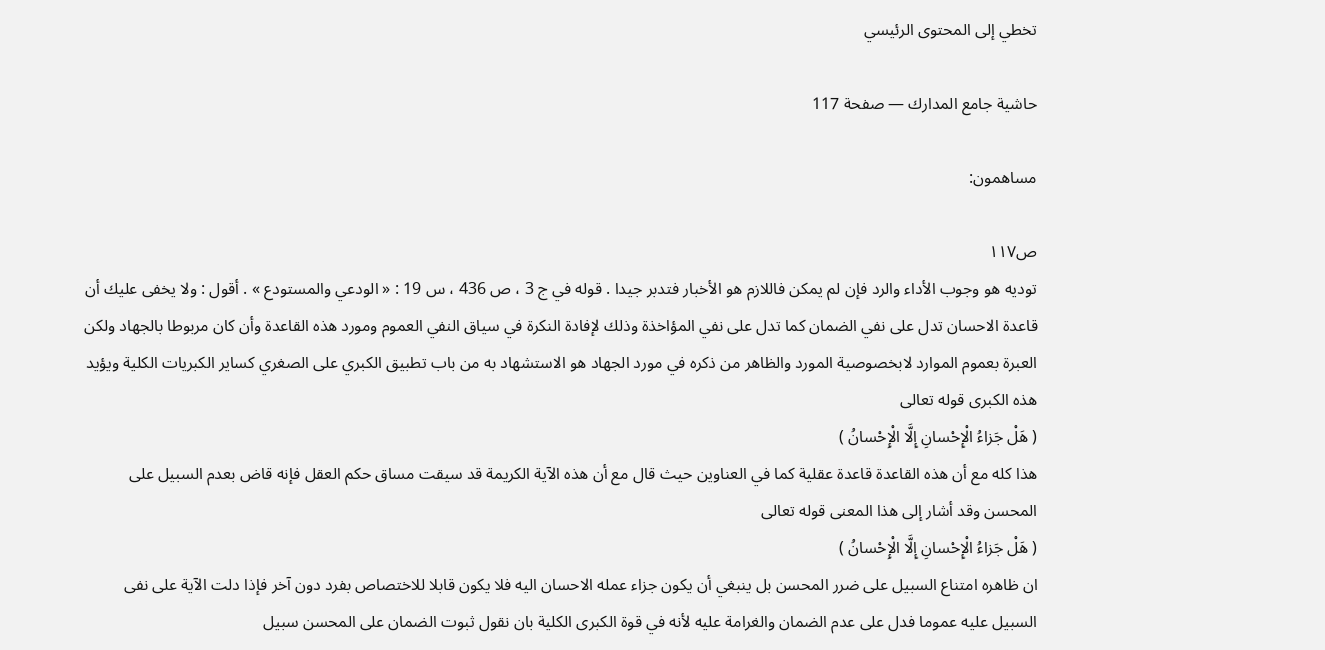تخطي إلى المحتوى الرئيسي

حاشية جامع المدارك — صفحة 117

مساهمون:

ص١١٧
توديه هو وجوب الأداء والرد فإن لم يمكن فاللازم هو الأخبار فتدبر جيدا . قوله في ج 3 ، ص 436 ، س 19 : « الودعي والمستودع » . أقول : ولا يخفى عليك أن قاعدة الاحسان تدل على نفي الضمان كما تدل على نفي المؤاخذة وذلك لإفادة النكرة في سياق النفي العموم ومورد هذه القاعدة وأن كان مربوطا بالجهاد ولكن العبرة بعموم الموارد لابخصوصية المورد والظاهر من ذكره في مورد الجهاد هو الاستشهاد به من باب تطبيق الكبري على الصغري كساير الكبريات الكلية ويؤيد هذه الكبرى قوله تعالى
( هَلْ جَزاءُ الْإِحْسانِ إِلَّا الْإِحْسانُ )
هذا كله مع أن هذه القاعدة قاعدة عقلية كما في العناوين حيث قال مع أن هذه الآية الكريمة قد سيقت مساق حكم العقل فإنه قاض بعدم السبيل على المحسن وقد أشار إلى هذا المعنى قوله تعالى
( هَلْ جَزاءُ الْإِحْسانِ إِلَّا الْإِحْسانُ )
ان ظاهره امتناع السبيل على ضرر المحسن بل ينبغي أن يكون جزاء عمله الاحسان اليه فلا يكون قابلا للاختصاص بفرد دون آخر فإذا دلت الآية على نفى السبيل عليه عموما فدل على عدم الضمان والغرامة عليه لأنه في قوة الكبرى الكلية بان نقول ثبوت الضمان على المحسن سبيل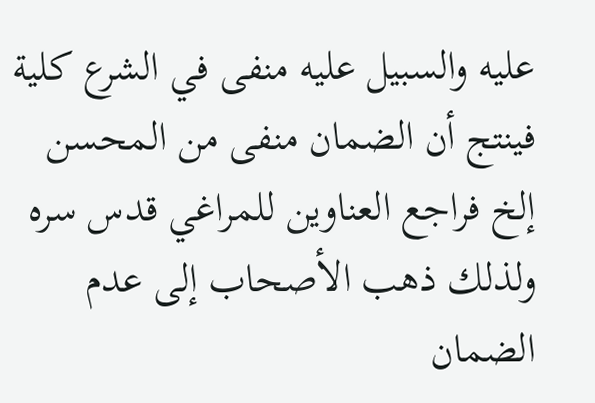عليه والسبيل عليه منفى في الشرع كلية فينتج أن الضمان منفى من المحسن إلخ فراجع العناوين للمراغي قدس سره ولذلك ذهب الأصحاب إلى عدم الضمان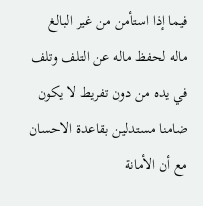فيما إذا استأمن من غير البالغ ماله لحفظ ماله عن التلف وتلف في يده من دون تفريط لا يكون ضامنا مستدلين بقاعدة الاحسان مع أن الأمانة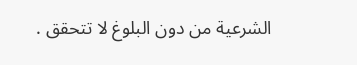الشرعية من دون البلوغ لا تتحقق .